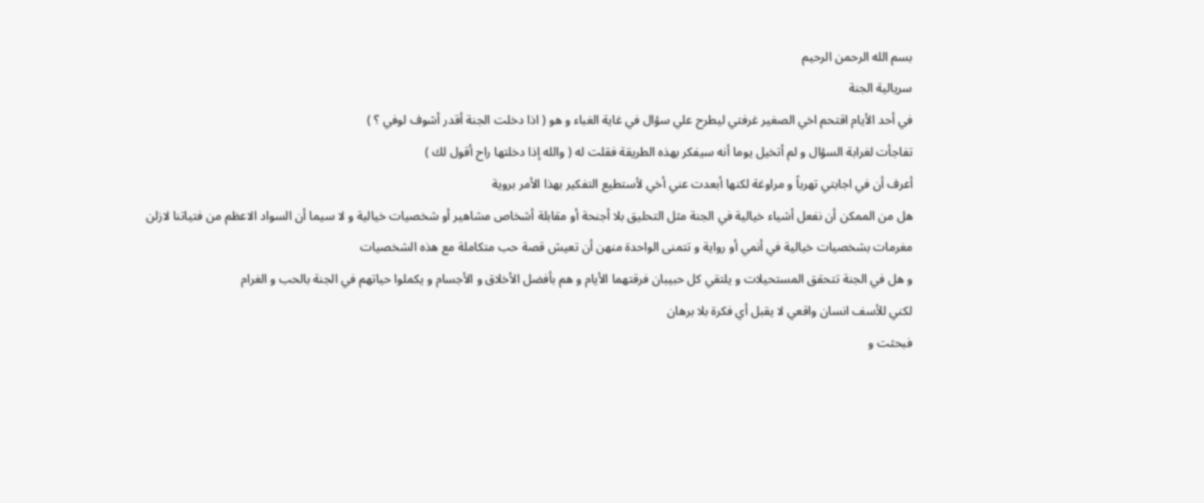بسم الله الرحمن الرحيم
سريالية الجنة
في أحد الأيام اقتحم اخي الصغير غرفتي ليطرح علي سؤال في غاية الغباء و هو ( اذا دخلت الجنة أقدر أشوف لوفي ؟ )
تفاجأت لغرابة السؤال و لم أتخيل يوما أنه سيفكر بهذه الطريقة فقلت له ( والله إذا دخلتها راح أقول لك )
أعرف أن في اجابتي تهرباً و مراوغة لكنها أبعدت عني أخي لأستطيع التفكير بهذا الأمر بروية
هل من الممكن أن نفعل أشياء خيالية في الجنة مثل التحليق بلا أجنحة أو مقابلة أشخاص مشاهير أو شخصيات خيالية و لا سيما أن السواد الاعظم من فتياتنا لازلن مغرمات بشخصيات خيالية في أنمي أو رواية و تتمنى الواحدة منهن أن تعيش قصة حب متكاملة مع هذه الشخصيات
و هل في الجنة تتحقق المستحيلات و يلتقي كل حبيبان فرقتهما الأيام و هم بأفضل الأخلاق و الأجسام و يكملوا حياتهم في الجنة بالحب و الغرام
لكني للأسف انسان واقعي لا يقبل أي فكرة بلا برهان
فبحثت و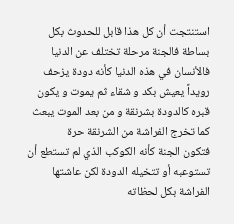استنتجت أن كل هذا قابل للحدوث بكل بساطة فالجنة مرحلة تختلف عن الدنيا
فالأنسان في هذه الدنيا كأنه دودة يزحف رويداً يعيش بكد و شقاء ثم يموت و يكون قبره كالدودة بشرنقة و من بعد الموت يبعث كما تخرج الفراشة من الشرنقة حرة
فتكون الجنة كأنه الكوكب الذي لم تستطع أن تستوعبه أو تتخيله الدودة لكن عاشتها الفراشة بكل لحظاته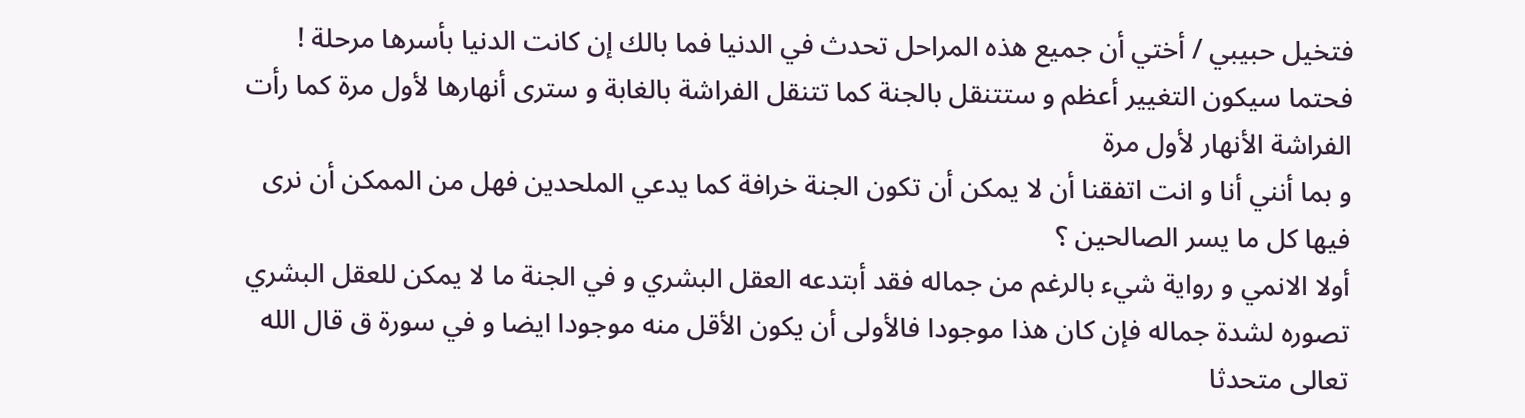فتخيل حبيبي / أختي أن جميع هذه المراحل تحدث في الدنيا فما بالك إن كانت الدنيا بأسرها مرحلة !
فحتما سيكون التغيير أعظم و ستتنقل بالجنة كما تتنقل الفراشة بالغابة و سترى أنهارها لأول مرة كما رأت الفراشة الأنهار لأول مرة
و بما أنني أنا و انت اتفقنا أن لا يمكن أن تكون الجنة خرافة كما يدعي الملحدين فهل من الممكن أن نرى فيها كل ما يسر الصالحين ؟
أولا الانمي و رواية شيء بالرغم من جماله فقد أبتدعه العقل البشري و في الجنة ما لا يمكن للعقل البشري تصوره لشدة جماله فإن كان هذا موجودا فالأولى أن يكون الأقل منه موجودا ايضا و في سورة ق قال الله تعالى متحدثا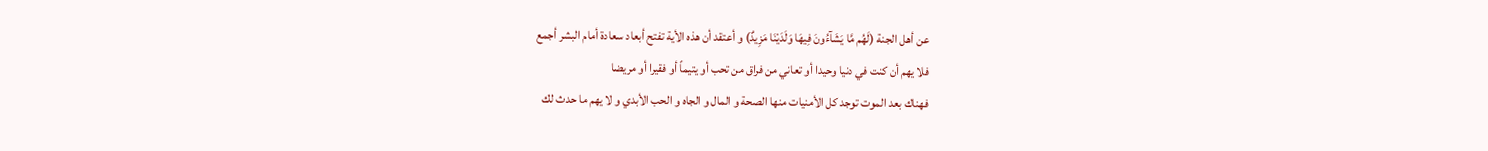عن أهل الجنة (لَهُم مَّا يَشَآءُونَ فِيهَا وَلَدَيْنَا مَزِيدٌ) و أعتقد أن هذه الأية تفتح أبعاد سعادة أمام البشر أجمع
فلا يهم أن كنت في دنيا وحيدا أو تعاني من فراق من تحب أو يتيماً أو فقيرا أو مريضا
فهناك بعد الموت توجد كل الأمنيات منها الصحة و المال و الجاه و الحب الأبدي و لا يهم ما حدث لك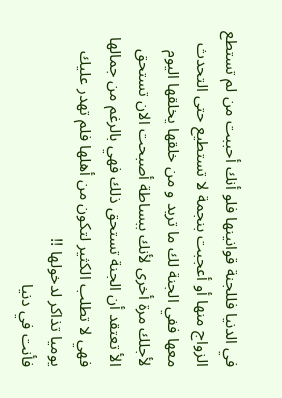في الدنيا فللجنة قوانينها فلو أنك أحببت من لم تستطع الزواج منها أو أعجبت بنجمة لا تستطيع حتى التحدث معها ففي الجنة لك ما تريد و من خلقها يخلقها اليوم لأجلك مرة أخرى لأنك ببساطة أصبحت الان تستحق
الأ تعتقد أن الجنة تستحق ذلك فهي بالرغم من جمالها فهي لا تطلب الكثير لتكون من أهلها فلم تهدر عليك يوميا تذاكر لدخولها !!
فأنت في دنيا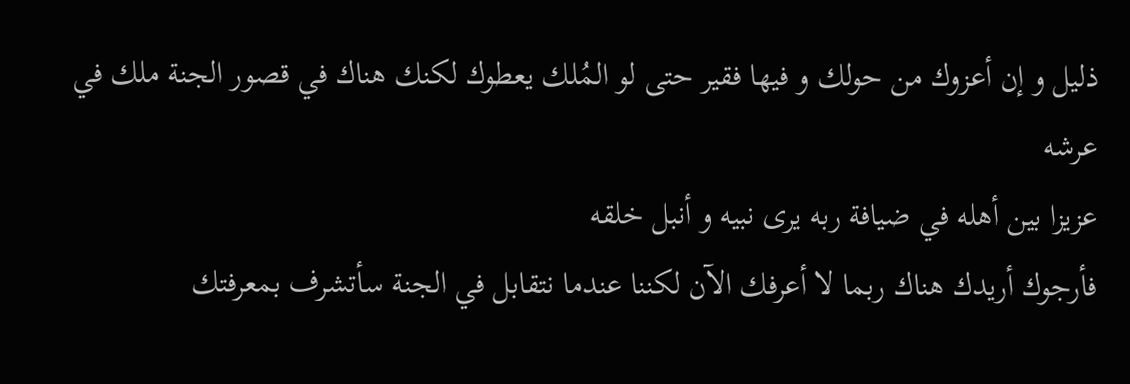ذليل و إن أعزوك من حولك و فيها فقير حتى لو المُلك يعطوك لكنك هناك في قصور الجنة ملك في عرشه
عزيزا بين أهله في ضيافة ربه يرى نبيه و أنبل خلقه
فأرجوك أريدك هناك ربما لا أعرفك الآن لكننا عندما نتقابل في الجنة سأتشرف بمعرفتك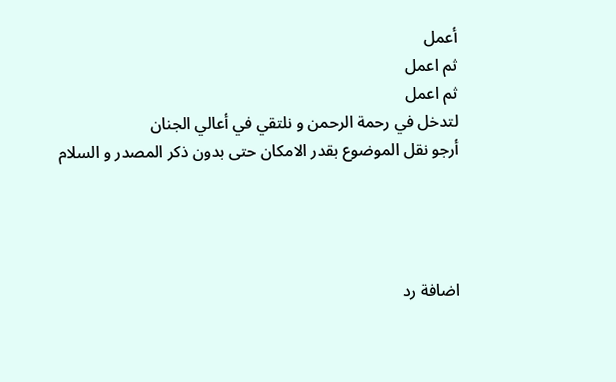أعمل
ثم اعمل
ثم اعمل
لتدخل في رحمة الرحمن و نلتقي في أعالي الجنان
أرجو نقل الموضوع بقدر الامكان حتى بدون ذكر المصدر و السلام




اضافة رد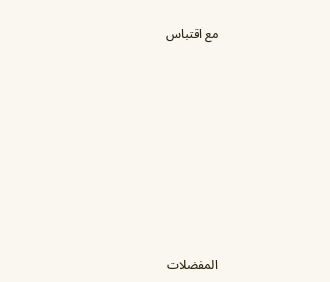مع اقتباس









المفضلات